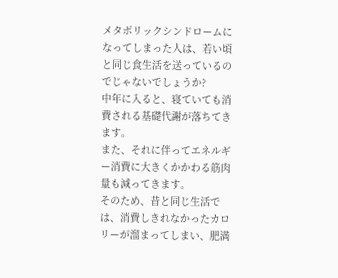メタボリックシンドロームになってしまった人は、若い頃と同じ食生活を送っているのでじゃないでしょうか?
中年に入ると、寝ていても消費される基礎代謝が落ちてきます。
また、それに伴ってエネルギー消費に大きくかかわる筋肉量も減ってきます。
そのため、昔と同じ生活では、消費しきれなかったカロリーが溜まってしまい、肥満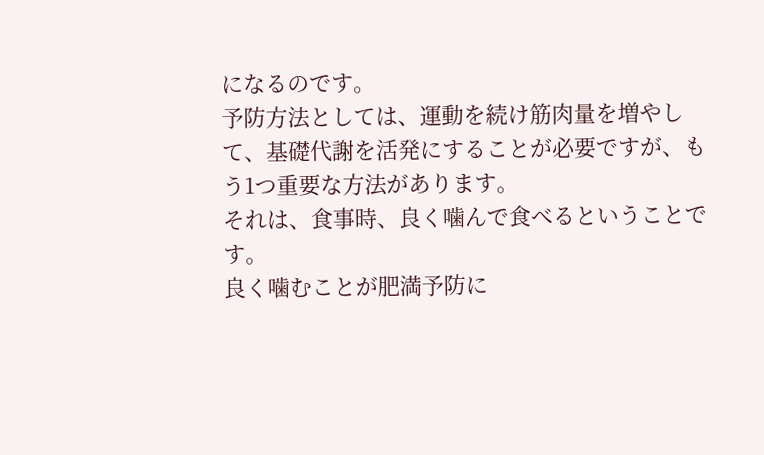になるのです。
予防方法としては、運動を続け筋肉量を増やして、基礎代謝を活発にすることが必要ですが、もう1つ重要な方法があります。
それは、食事時、良く噛んで食べるということです。
良く噛むことが肥満予防に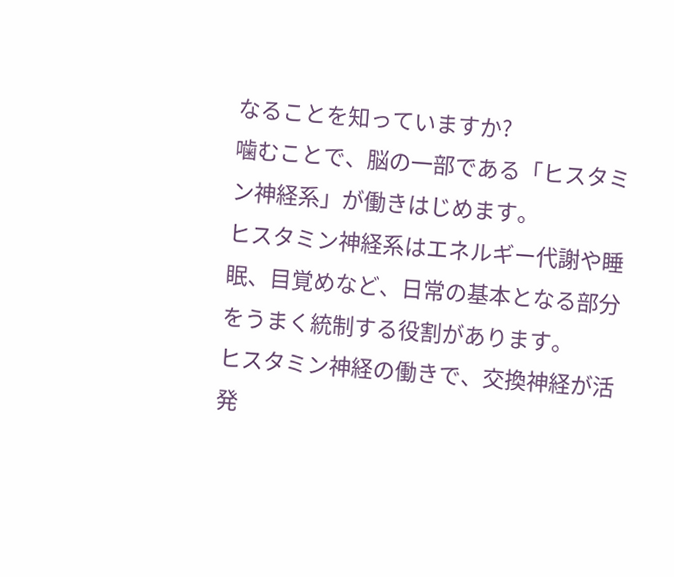なることを知っていますか?
噛むことで、脳の一部である「ヒスタミン神経系」が働きはじめます。
ヒスタミン神経系はエネルギー代謝や睡眠、目覚めなど、日常の基本となる部分をうまく統制する役割があります。
ヒスタミン神経の働きで、交換神経が活発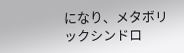になり、メタボリックシンドロ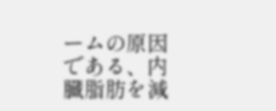ームの原因である、内臓脂肪を減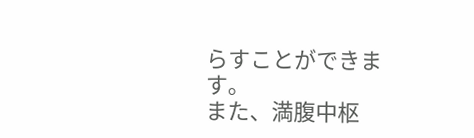らすことができます。
また、満腹中枢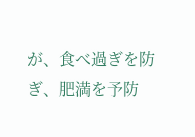が、食べ過ぎを防ぎ、肥満を予防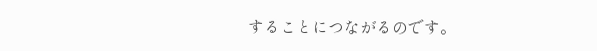することにつながるのです。